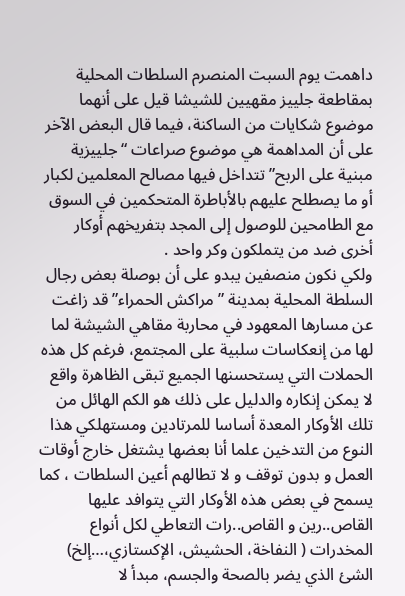داهمت يوم السبت المنصرم السلطات المحلية بمقاطعة جلييز مقهيين للشيشا قيل على أنهما موضوع شكايات من الساكنة، فيما قال البعض الآخر على أن المداهمة هي موضوع صراعات “جلييزية مبنية على الربح” تتداخل فيها مصالح المعلمين لكبار أو ما يصطلح عليهم بالأباطرة المتحكمين في السوق مع الطامحين للوصول إلى المجد بتفريخهم أوكار أخرى ضد من يتملكون وكر واحد .
ولكي نكون منصفين يبدو على أن بوصلة بعض رجال السلطة المحلية بمدينة ” مراكش الحمراء” قد زاغت عن مسارها المعهود في محاربة مقاهي الشيشة لما لها من إنعكاسات سلبية على المجتمع، فرغم كل هذه الحملات التي يستحسنها الجميع تبقى الظاهرة واقع لا يمكن إنكاره والدليل على ذلك هو الكم الهائل من تلك الأوكار المعدة أساسا للمرتادين ومستهلكي هذا النوع من التدخين علما أنا بعضها يشتغل خارج أوقات العمل و بدون توقف و لا تطالهم أعين السلطات ، كما يسمح في بعض هذه الأوكار التي يتوافد عليها القاص..رين و القاص..رات التعاطي لكل أنواع المخدرات ( النفاخة، الحشيش، الإكستازي،…إلخ) الشئ الذي يضر بالصحة والجسم، مبدأ لا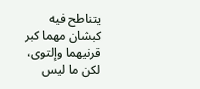يتناطح فيه كبشان مهما كبر قرنيهما وإلتوى، لكن ما ليس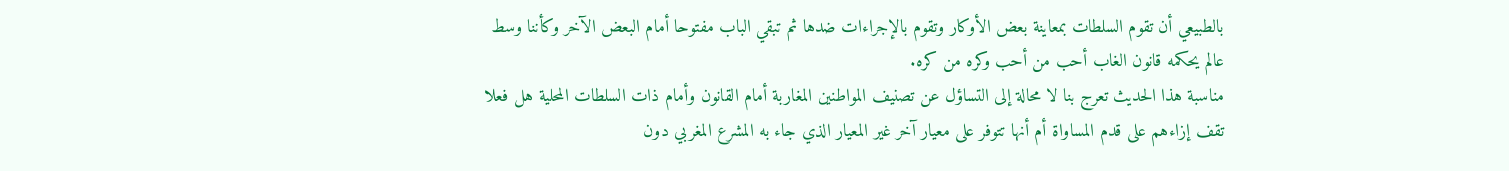بالطبيعي أن تقوم السلطات بمعاينة بعض الأوكار وتقوم بالإجراءات ضدها ثم تبقي الباب مفتوحا أمام البعض الآخر وكأننا وسط عالم يحكمه قانون الغاب أحب من أحب وكره من كره.
مناسبة هذا الحديث تعرج بنا لا محالة إلى التساؤل عن تصنيف المواطنين المغاربة أمام القانون وأمام ذات السلطات المحلية هل فعلا تقف إزاءهم على قدم المساواة أم أنها تتوفر على معيار آخر غير المعيار الذي جاء به المشرع المغربي دون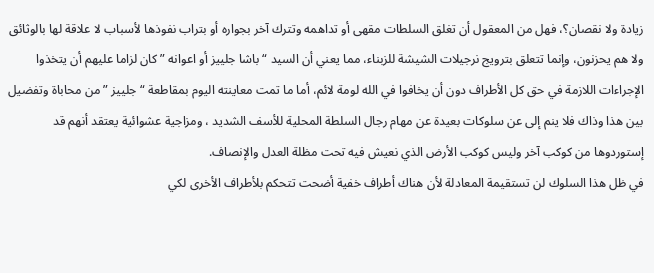زيادة ولا نقصان؟، فهل من المعقول أن تغلق السلطات مقهى أو تداهمه وتترك آخر بجواره أو بتراب نفوذها لأسباب لا علاقة لها بالوثائق ولا هم يحزنون، وإنما تتعلق بترويج نرجيلات الشيشة للزبناء، مما يعني أن السيد “باشا جلييز أو اعوانه ” كان لزاما عليهم أن يتخذوا الإجراءات اللازمة في حق كل الأطراف دون أن يخافوا في الله لومة لائم، أما ما تمت معاينته اليوم بمقاطعة “جلييز ” من محاباة وتفضيل بين هذا وذاك فلا ينم إلى عن سلوكات بعيدة عن مهام رجال السلطة المحلية للأسف الشديد ، ومزاجية عشوائية يعتقد أنهم قد إستوردوها من كوكب آخر وليس كوكب الأرض الذي نعيش فيه تحت مظلة العدل والإنصاف.
في ظل هذا السلوك لن تستقيمة المعادلة لأن هناك أطراف خفية أضحت تتحكم بلأطراف الأخرى لكي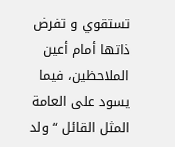تستقوي و تفرض ذاتها أمام أعين الملاحظين، فيما يسود على العامة المثل القائل “ولد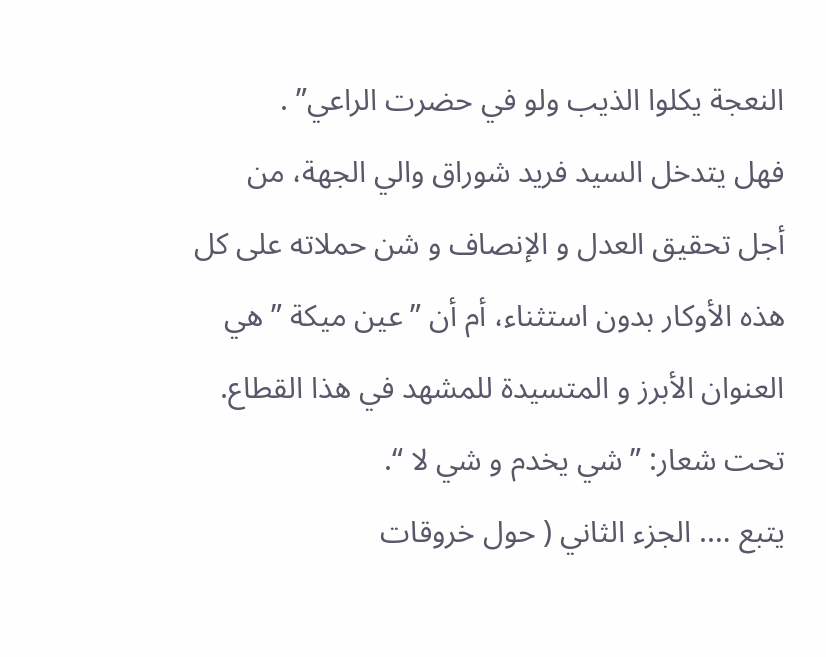النعجة يكلوا الذيب ولو في حضرت الراعي” .
فهل يتدخل السيد فريد شوراق والي الجهة، من أجل تحقيق العدل و الإنصاف و شن حملاته على كل هذه الأوكار بدون استثناء، أم أن ” عين ميكة ” هي العنوان الأبرز و المتسيدة للمشهد في هذا القطاع. تحت شعار: ” شي يخدم و شي لا “.
يتبع …. الجزء الثاني ( حول خروقات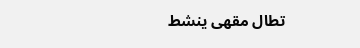تطال مقهى ينشط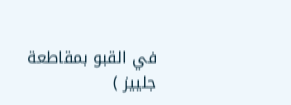في القبو بمقاطعة جلييز )